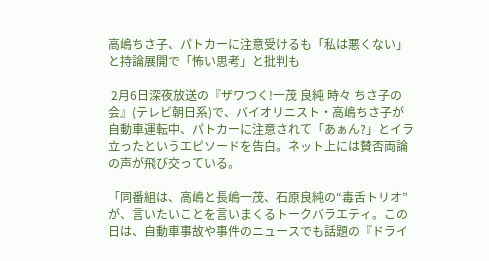高嶋ちさ子、パトカーに注意受けるも「私は悪くない」と持論展開で「怖い思考」と批判も

 2月6日深夜放送の『ザワつく!一茂 良純 時々 ちさ子の会』(テレビ朝日系)で、バイオリニスト・高嶋ちさ子が自動車運転中、パトカーに注意されて「あぁん?」とイラ立ったというエピソードを告白。ネット上には賛否両論の声が飛び交っている。

「同番組は、高嶋と長嶋一茂、石原良純の“毒舌トリオ”が、言いたいことを言いまくるトークバラエティ。この日は、自動車事故や事件のニュースでも話題の『ドライ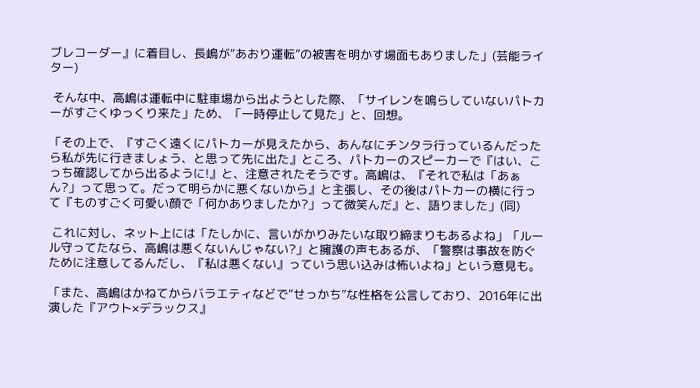ブレコーダー』に着目し、長嶋が“あおり運転”の被害を明かす場面もありました」(芸能ライター)

 そんな中、高嶋は運転中に駐車場から出ようとした際、「サイレンを鳴らしていないパトカーがすごくゆっくり来た」ため、「一時停止して見た」と、回想。

「その上で、『すごく遠くにパトカーが見えたから、あんなにチンタラ行っているんだったら私が先に行きましょう、と思って先に出た』ところ、パトカーのスピーカーで『はい、こっち確認してから出るように!』と、注意されたそうです。高嶋は、『それで私は「あぁん?」って思って。だって明らかに悪くないから』と主張し、その後はパトカーの横に行って『ものすごく可愛い顔で「何かありましたか?」って微笑んだ』と、語りました」(同)

 これに対し、ネット上には「たしかに、言いがかりみたいな取り締まりもあるよね」「ルール守ってたなら、高嶋は悪くないんじゃない?」と擁護の声もあるが、「警察は事故を防ぐために注意してるんだし、『私は悪くない』っていう思い込みは怖いよね」という意見も。

「また、高嶋はかねてからバラエティなどで“せっかち”な性格を公言しており、2016年に出演した『アウト×デラックス』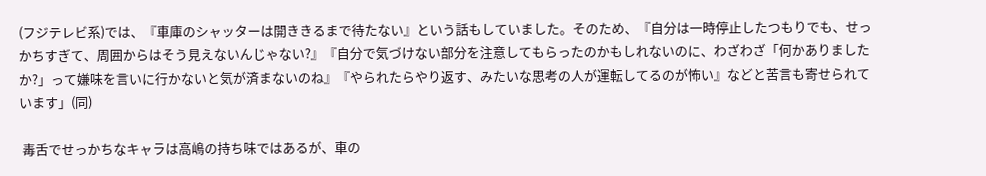(フジテレビ系)では、『車庫のシャッターは開ききるまで待たない』という話もしていました。そのため、『自分は一時停止したつもりでも、せっかちすぎて、周囲からはそう見えないんじゃない?』『自分で気づけない部分を注意してもらったのかもしれないのに、わざわざ「何かありましたか?」って嫌味を言いに行かないと気が済まないのね』『やられたらやり返す、みたいな思考の人が運転してるのが怖い』などと苦言も寄せられています」(同)

 毒舌でせっかちなキャラは高嶋の持ち味ではあるが、車の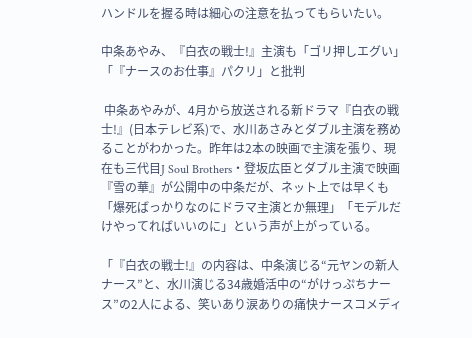ハンドルを握る時は細心の注意を払ってもらいたい。

中条あやみ、『白衣の戦士!』主演も「ゴリ押しエグい」「『ナースのお仕事』パクリ」と批判

 中条あやみが、4月から放送される新ドラマ『白衣の戦士!』(日本テレビ系)で、水川あさみとダブル主演を務めることがわかった。昨年は2本の映画で主演を張り、現在も三代目J Soul Brothers・登坂広臣とダブル主演で映画『雪の華』が公開中の中条だが、ネット上では早くも「爆死ばっかりなのにドラマ主演とか無理」「モデルだけやってればいいのに」という声が上がっている。

「『白衣の戦士!』の内容は、中条演じる“元ヤンの新人ナース”と、水川演じる34歳婚活中の“がけっぷちナース”の2人による、笑いあり涙ありの痛快ナースコメディ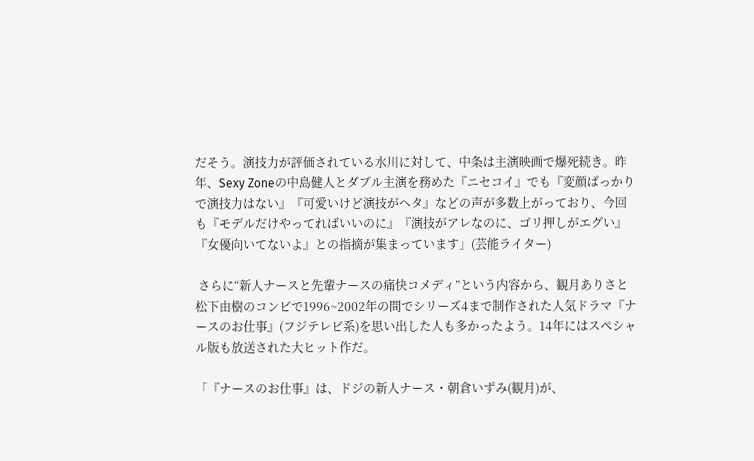だそう。演技力が評価されている水川に対して、中条は主演映画で爆死続き。昨年、Sexy Zoneの中島健人とダブル主演を務めた『ニセコイ』でも『変顔ばっかりで演技力はない』『可愛いけど演技がヘタ』などの声が多数上がっており、今回も『モデルだけやってればいいのに』『演技がアレなのに、ゴリ押しがエグい』『女優向いてないよ』との指摘が集まっています」(芸能ライター)

 さらに“新人ナースと先輩ナースの痛快コメディ”という内容から、観月ありさと松下由樹のコンビで1996~2002年の間でシリーズ4まで制作された人気ドラマ『ナースのお仕事』(フジテレビ系)を思い出した人も多かったよう。14年にはスペシャル版も放送された大ヒット作だ。

「『ナースのお仕事』は、ドジの新人ナース・朝倉いずみ(観月)が、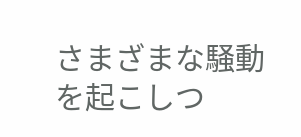さまざまな騒動を起こしつ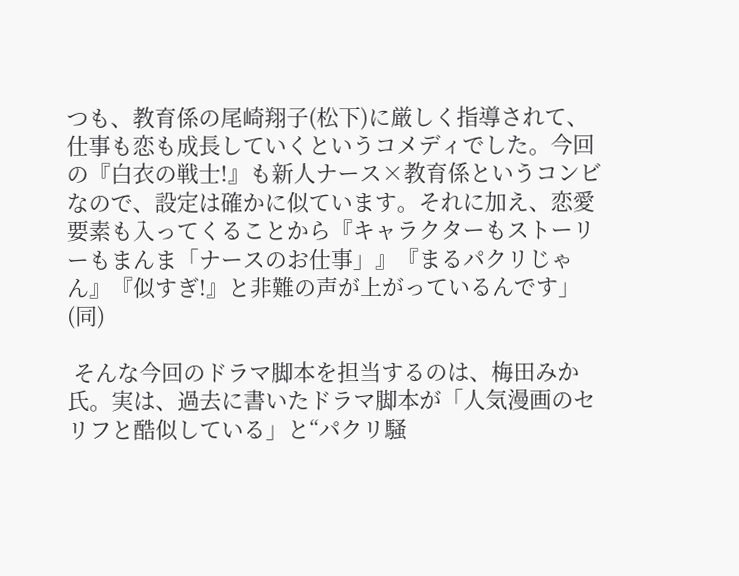つも、教育係の尾崎翔子(松下)に厳しく指導されて、仕事も恋も成長していくというコメディでした。今回の『白衣の戦士!』も新人ナース×教育係というコンビなので、設定は確かに似ています。それに加え、恋愛要素も入ってくることから『キャラクターもストーリーもまんま「ナースのお仕事」』『まるパクリじゃん』『似すぎ!』と非難の声が上がっているんです」(同)

 そんな今回のドラマ脚本を担当するのは、梅田みか氏。実は、過去に書いたドラマ脚本が「人気漫画のセリフと酷似している」と“パクリ騒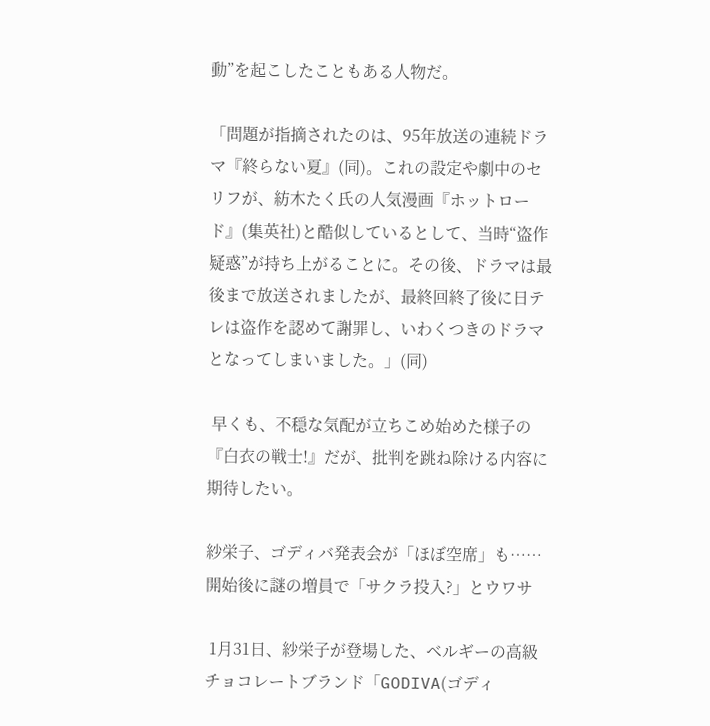動”を起こしたこともある人物だ。

「問題が指摘されたのは、95年放送の連続ドラマ『終らない夏』(同)。これの設定や劇中のセリフが、紡木たく氏の人気漫画『ホットロード』(集英社)と酷似しているとして、当時“盗作疑惑”が持ち上がることに。その後、ドラマは最後まで放送されましたが、最終回終了後に日テレは盗作を認めて謝罪し、いわくつきのドラマとなってしまいました。」(同)

 早くも、不穏な気配が立ちこめ始めた様子の『白衣の戦士!』だが、批判を跳ね除ける内容に期待したい。

紗栄子、ゴディバ発表会が「ほぼ空席」も……開始後に謎の増員で「サクラ投入?」とウワサ

 1月31日、紗栄子が登場した、ベルギーの高級チョコレートブランド「GODIVA(ゴディ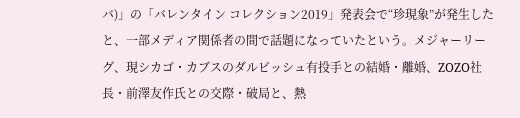バ)」の「バレンタイン コレクション2019」発表会で“珍現象”が発生したと、一部メディア関係者の間で話題になっていたという。メジャーリーグ、現シカゴ・カブスのダルビッシュ有投手との結婚・離婚、ZOZO社長・前澤友作氏との交際・破局と、熱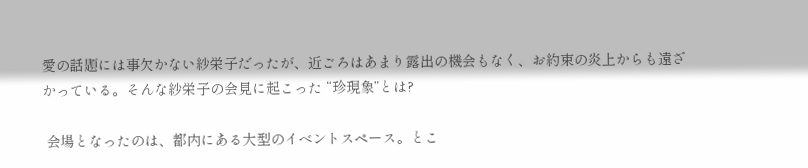愛の話題には事欠かない紗栄子だったが、近ごろはあまり露出の機会もなく、お約束の炎上からも遠ざかっている。そんな紗栄子の会見に起こった “珍現象”とは?

 会場となったのは、都内にある大型のイベントスペース。とこ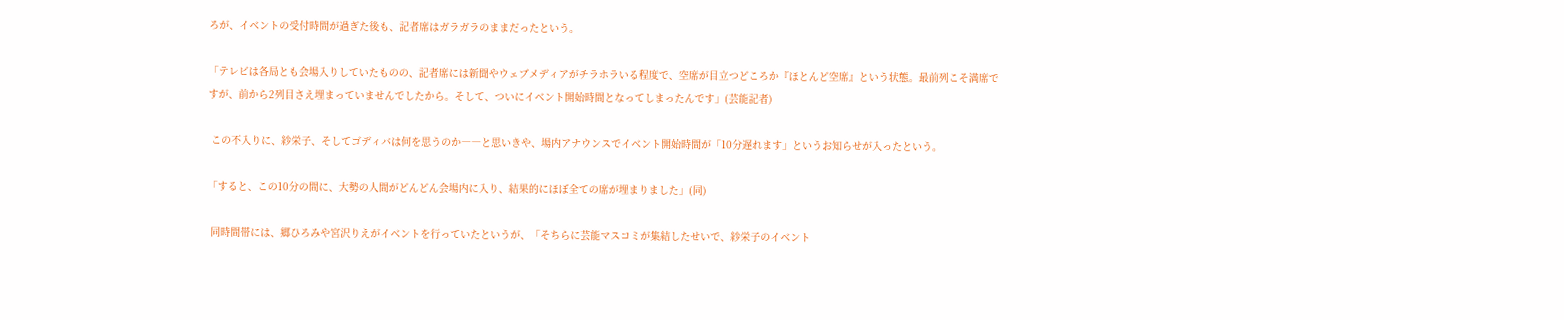ろが、イベントの受付時間が過ぎた後も、記者席はガラガラのままだったという。

「テレビは各局とも会場入りしていたものの、記者席には新聞やウェブメディアがチラホラいる程度で、空席が目立つどころか『ほとんど空席』という状態。最前列こそ満席ですが、前から2列目さえ埋まっていませんでしたから。そして、ついにイベント開始時間となってしまったんです」(芸能記者)

 この不入りに、紗栄子、そしてゴディバは何を思うのか――と思いきや、場内アナウンスでイベント開始時間が「10分遅れます」というお知らせが入ったという。

「すると、この10分の間に、大勢の人間がどんどん会場内に入り、結果的にほぼ全ての席が埋まりました」(同)

 同時間帯には、郷ひろみや宮沢りえがイベントを行っていたというが、「そちらに芸能マスコミが集結したせいで、紗栄子のイベント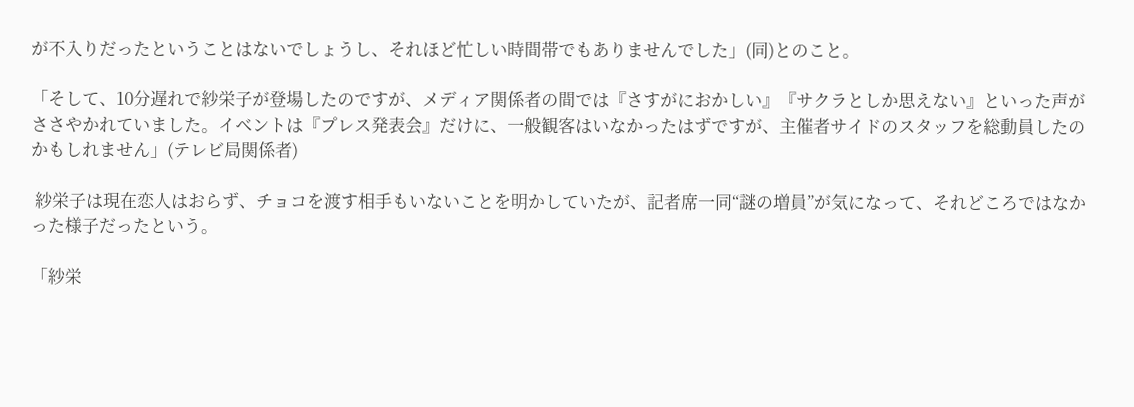が不入りだったということはないでしょうし、それほど忙しい時間帯でもありませんでした」(同)とのこと。

「そして、10分遅れで紗栄子が登場したのですが、メディア関係者の間では『さすがにおかしい』『サクラとしか思えない』といった声がささやかれていました。イベントは『プレス発表会』だけに、一般観客はいなかったはずですが、主催者サイドのスタッフを総動員したのかもしれません」(テレビ局関係者)

 紗栄子は現在恋人はおらず、チョコを渡す相手もいないことを明かしていたが、記者席一同“謎の増員”が気になって、それどころではなかった様子だったという。

「紗栄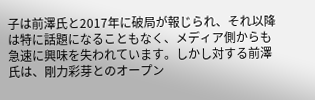子は前澤氏と2017年に破局が報じられ、それ以降は特に話題になることもなく、メディア側からも急速に興味を失われています。しかし対する前澤氏は、剛力彩芽とのオープン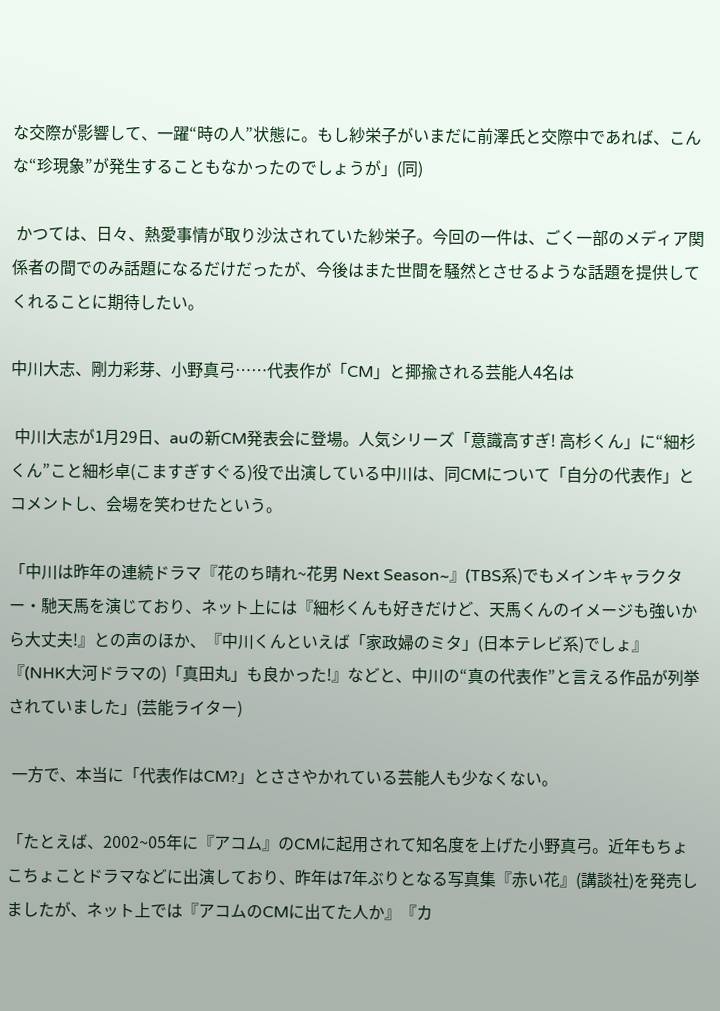な交際が影響して、一躍“時の人”状態に。もし紗栄子がいまだに前澤氏と交際中であれば、こんな“珍現象”が発生することもなかったのでしょうが」(同)

 かつては、日々、熱愛事情が取り沙汰されていた紗栄子。今回の一件は、ごく一部のメディア関係者の間でのみ話題になるだけだったが、今後はまた世間を騒然とさせるような話題を提供してくれることに期待したい。

中川大志、剛力彩芽、小野真弓……代表作が「CM」と揶揄される芸能人4名は

 中川大志が1月29日、auの新CM発表会に登場。人気シリーズ「意識高すぎ! 高杉くん」に“細杉くん”こと細杉卓(こますぎすぐる)役で出演している中川は、同CMについて「自分の代表作」とコメントし、会場を笑わせたという。

「中川は昨年の連続ドラマ『花のち晴れ~花男 Next Season~』(TBS系)でもメインキャラクター・馳天馬を演じており、ネット上には『細杉くんも好きだけど、天馬くんのイメージも強いから大丈夫!』との声のほか、『中川くんといえば「家政婦のミタ」(日本テレビ系)でしょ』『(NHK大河ドラマの)「真田丸」も良かった!』などと、中川の“真の代表作”と言える作品が列挙されていました」(芸能ライター)

 一方で、本当に「代表作はCM?」とささやかれている芸能人も少なくない。

「たとえば、2002~05年に『アコム』のCMに起用されて知名度を上げた小野真弓。近年もちょこちょことドラマなどに出演しており、昨年は7年ぶりとなる写真集『赤い花』(講談社)を発売しましたが、ネット上では『アコムのCMに出てた人か』『カ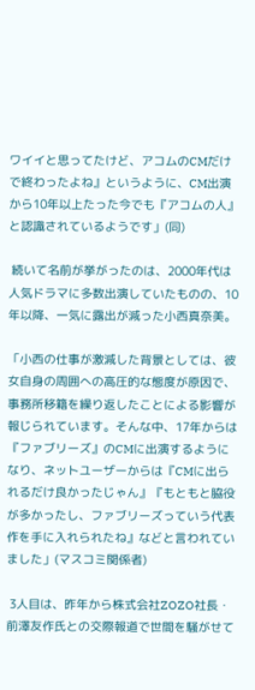ワイイと思ってたけど、アコムのCMだけで終わったよね』というように、CM出演から10年以上たった今でも『アコムの人』と認識されているようです」(同)

 続いて名前が挙がったのは、2000年代は人気ドラマに多数出演していたものの、10年以降、一気に露出が減った小西真奈美。

「小西の仕事が激減した背景としては、彼女自身の周囲への高圧的な態度が原因で、事務所移籍を繰り返したことによる影響が報じられています。そんな中、17年からは『ファブリーズ』のCMに出演するようになり、ネットユーザーからは『CMに出られるだけ良かったじゃん』『もともと脇役が多かったし、ファブリーズっていう代表作を手に入れられたね』などと言われていました」(マスコミ関係者)

 3人目は、昨年から株式会社ZOZO社長・前澤友作氏との交際報道で世間を騒がせて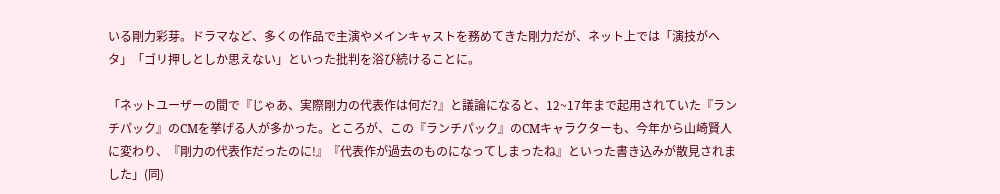いる剛力彩芽。ドラマなど、多くの作品で主演やメインキャストを務めてきた剛力だが、ネット上では「演技がヘタ」「ゴリ押しとしか思えない」といった批判を浴び続けることに。

「ネットユーザーの間で『じゃあ、実際剛力の代表作は何だ?』と議論になると、12~17年まで起用されていた『ランチパック』のCMを挙げる人が多かった。ところが、この『ランチパック』のCMキャラクターも、今年から山崎賢人に変わり、『剛力の代表作だったのに!』『代表作が過去のものになってしまったね』といった書き込みが散見されました」(同)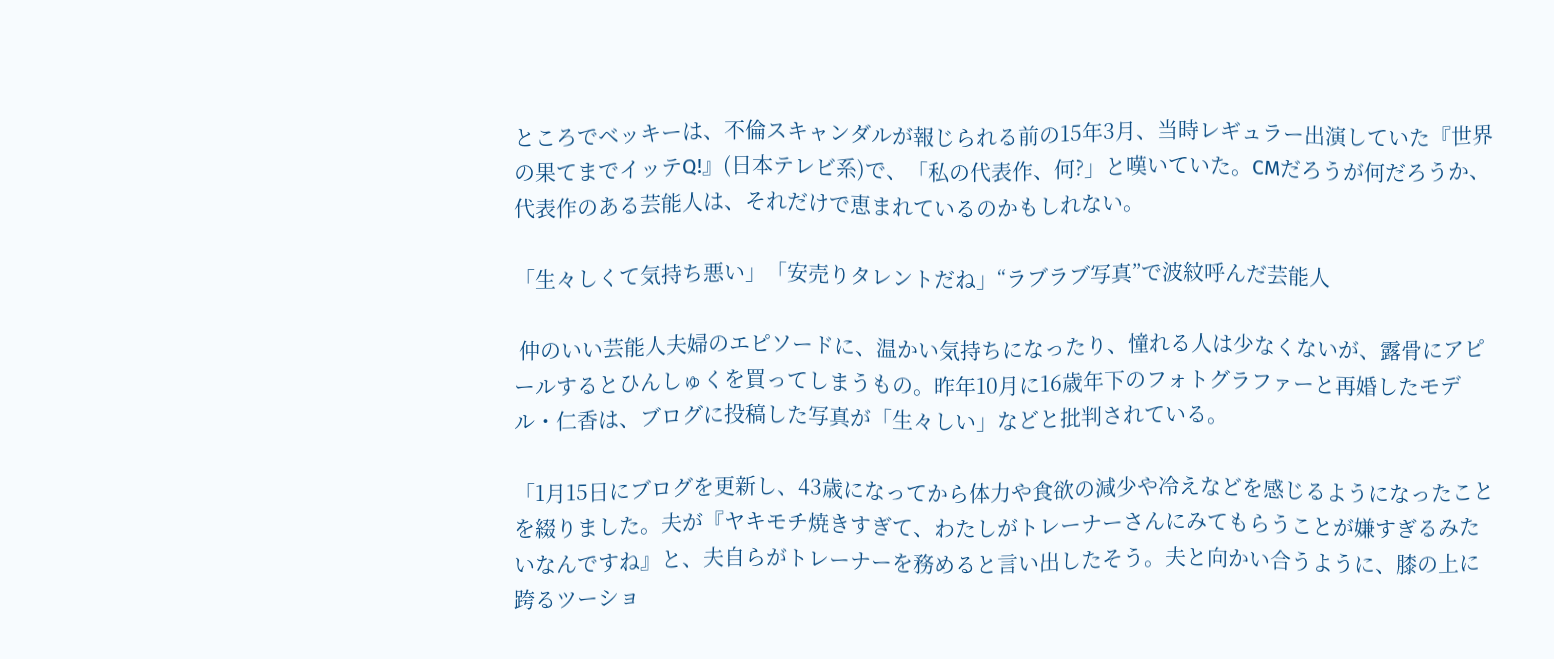ところでベッキーは、不倫スキャンダルが報じられる前の15年3月、当時レギュラー出演していた『世界の果てまでイッテQ!』(日本テレビ系)で、「私の代表作、何?」と嘆いていた。CMだろうが何だろうか、代表作のある芸能人は、それだけで恵まれているのかもしれない。

「生々しくて気持ち悪い」「安売りタレントだね」“ラブラブ写真”で波紋呼んだ芸能人

 仲のいい芸能人夫婦のエピソードに、温かい気持ちになったり、憧れる人は少なくないが、露骨にアピールするとひんしゅくを買ってしまうもの。昨年10月に16歳年下のフォトグラファーと再婚したモデル・仁香は、ブログに投稿した写真が「生々しい」などと批判されている。

「1月15日にブログを更新し、43歳になってから体力や食欲の減少や冷えなどを感じるようになったことを綴りました。夫が『ヤキモチ焼きすぎて、わたしがトレーナーさんにみてもらうことが嫌すぎるみたいなんですね』と、夫自らがトレーナーを務めると言い出したそう。夫と向かい合うように、膝の上に跨るツーショ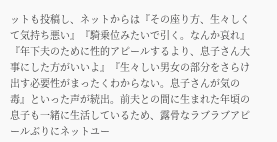ットも投稿し、ネットからは『その座り方、生々しくて気持ち悪い』『騎乗位みたいで引く。なんか哀れ』『年下夫のために性的アピールするより、息子さん大事にした方がいいよ』『生々しい男女の部分をさらけ出す必要性がまったくわからない。息子さんが気の毒』といった声が続出。前夫との間に生まれた年頃の息子も一緒に生活しているため、露骨なラブラブアピールぶりにネットユー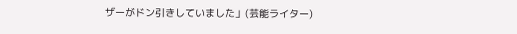ザーがドン引きしていました」(芸能ライター)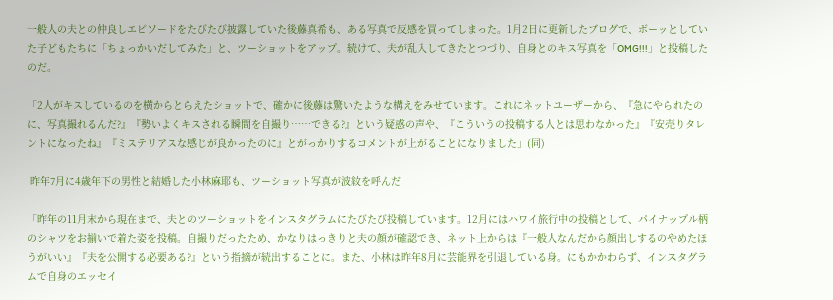一般人の夫との仲良しエピソードをたびたび披露していた後藤真希も、ある写真で反感を買ってしまった。1月2日に更新したブログで、ボーッとしていた子どもたちに「ちょっかいだしてみた」と、ツーショットをアップ。続けて、夫が乱入してきたとつづり、自身とのキス写真を「OMG!!!」と投稿したのだ。

「2人がキスしているのを横からとらえたショットで、確かに後藤は驚いたような構えをみせています。これにネットユーザーから、『急にやられたのに、写真撮れるんだ?』『勢いよくキスされる瞬間を自撮り……できる?』という疑惑の声や、『こういうの投稿する人とは思わなかった』『安売りタレントになったね』『ミステリアスな感じが良かったのに』とがっかりするコメントが上がることになりました」(同)

 昨年7月に4歳年下の男性と結婚した小林麻耶も、ツーショット写真が波紋を呼んだ

「昨年の11月末から現在まで、夫とのツーショットをインスタグラムにたびたび投稿しています。12月にはハワイ旅行中の投稿として、パイナップル柄のシャツをお揃いで着た姿を投稿。自撮りだったため、かなりはっきりと夫の顔が確認でき、ネット上からは『一般人なんだから顔出しするのやめたほうがいい』『夫を公開する必要ある?』という指摘が続出することに。また、小林は昨年8月に芸能界を引退している身。にもかかわらず、インスタグラムで自身のエッセイ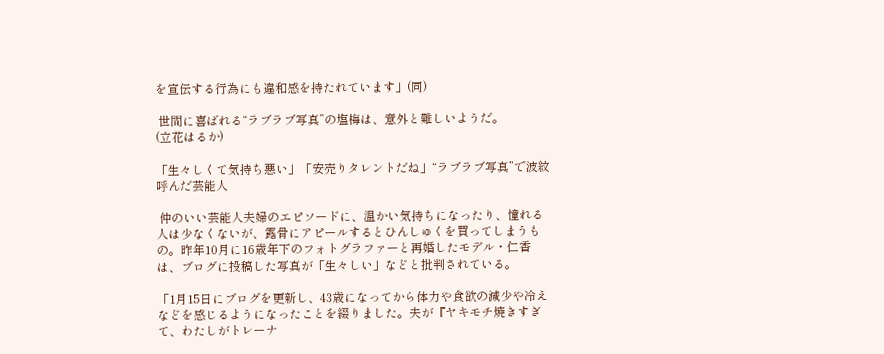を宣伝する行為にも違和感を持たれています」(同)

 世間に喜ばれる“ラブラブ写真”の塩梅は、意外と難しいようだ。
(立花はるか)

「生々しくて気持ち悪い」「安売りタレントだね」“ラブラブ写真”で波紋呼んだ芸能人

 仲のいい芸能人夫婦のエピソードに、温かい気持ちになったり、憧れる人は少なくないが、露骨にアピールするとひんしゅくを買ってしまうもの。昨年10月に16歳年下のフォトグラファーと再婚したモデル・仁香は、ブログに投稿した写真が「生々しい」などと批判されている。

「1月15日にブログを更新し、43歳になってから体力や食欲の減少や冷えなどを感じるようになったことを綴りました。夫が『ヤキモチ焼きすぎて、わたしがトレーナ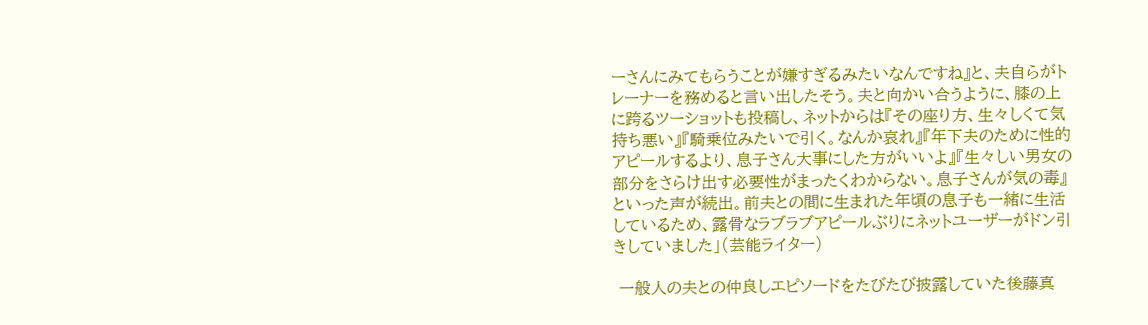ーさんにみてもらうことが嫌すぎるみたいなんですね』と、夫自らがトレーナーを務めると言い出したそう。夫と向かい合うように、膝の上に跨るツーショットも投稿し、ネットからは『その座り方、生々しくて気持ち悪い』『騎乗位みたいで引く。なんか哀れ』『年下夫のために性的アピールするより、息子さん大事にした方がいいよ』『生々しい男女の部分をさらけ出す必要性がまったくわからない。息子さんが気の毒』といった声が続出。前夫との間に生まれた年頃の息子も一緒に生活しているため、露骨なラブラブアピールぶりにネットユーザーがドン引きしていました」(芸能ライター)

 一般人の夫との仲良しエピソードをたびたび披露していた後藤真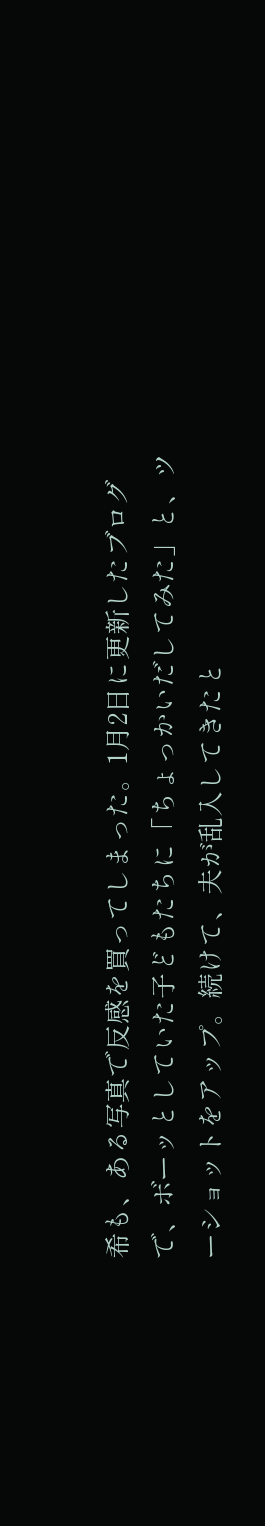希も、ある写真で反感を買ってしまった。1月2日に更新したブログで、ボーッとしていた子どもたちに「ちょっかいだしてみた」と、ツーショットをアップ。続けて、夫が乱入してきたと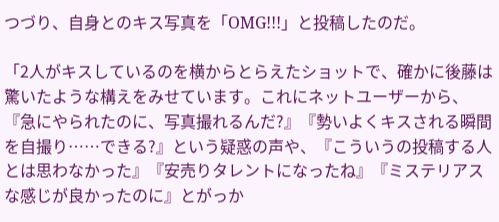つづり、自身とのキス写真を「OMG!!!」と投稿したのだ。

「2人がキスしているのを横からとらえたショットで、確かに後藤は驚いたような構えをみせています。これにネットユーザーから、『急にやられたのに、写真撮れるんだ?』『勢いよくキスされる瞬間を自撮り……できる?』という疑惑の声や、『こういうの投稿する人とは思わなかった』『安売りタレントになったね』『ミステリアスな感じが良かったのに』とがっか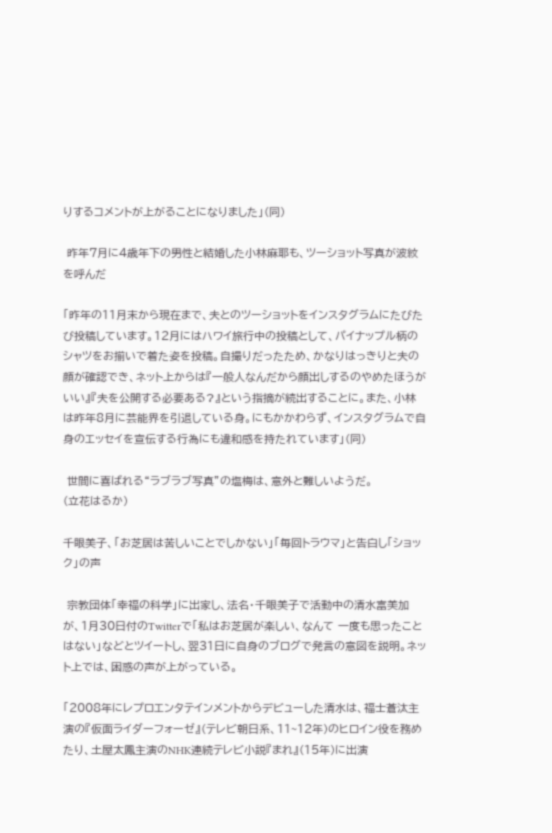りするコメントが上がることになりました」(同)

 昨年7月に4歳年下の男性と結婚した小林麻耶も、ツーショット写真が波紋を呼んだ

「昨年の11月末から現在まで、夫とのツーショットをインスタグラムにたびたび投稿しています。12月にはハワイ旅行中の投稿として、パイナップル柄のシャツをお揃いで着た姿を投稿。自撮りだったため、かなりはっきりと夫の顔が確認でき、ネット上からは『一般人なんだから顔出しするのやめたほうがいい』『夫を公開する必要ある?』という指摘が続出することに。また、小林は昨年8月に芸能界を引退している身。にもかかわらず、インスタグラムで自身のエッセイを宣伝する行為にも違和感を持たれています」(同)

 世間に喜ばれる“ラブラブ写真”の塩梅は、意外と難しいようだ。
(立花はるか)

千眼美子、「お芝居は苦しいことでしかない」「毎回トラウマ」と告白し「ショック」の声

 宗教団体「幸福の科学」に出家し、法名・千眼美子で活動中の清水富美加が、1月30日付のTwitterで「私はお芝居が楽しい、なんて 一度も思ったことはない」などとツイートし、翌31日に自身のブログで発言の意図を説明。ネット上では、困惑の声が上がっている。

「2008年にレプロエンタテインメントからデビューした清水は、福士蒼汰主演の『仮面ライダーフォーゼ』(テレビ朝日系、11~12年)のヒロイン役を務めたり、土屋太鳳主演のNHK連続テレビ小説『まれ』(15年)に出演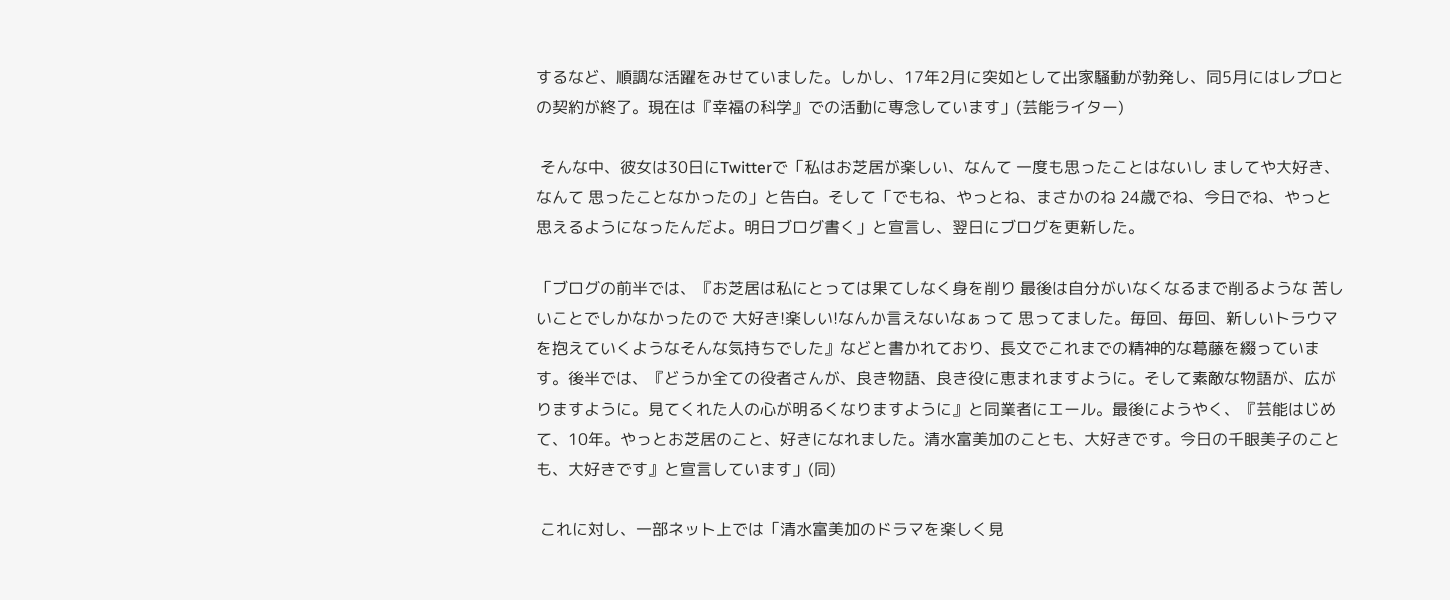するなど、順調な活躍をみせていました。しかし、17年2月に突如として出家騒動が勃発し、同5月にはレプロとの契約が終了。現在は『幸福の科学』での活動に専念しています」(芸能ライター)

 そんな中、彼女は30日にTwitterで「私はお芝居が楽しい、なんて 一度も思ったことはないし ましてや大好き、なんて 思ったことなかったの」と告白。そして「でもね、やっとね、まさかのね 24歳でね、今日でね、やっと思えるようになったんだよ。明日ブログ書く」と宣言し、翌日にブログを更新した。

「ブログの前半では、『お芝居は私にとっては果てしなく身を削り 最後は自分がいなくなるまで削るような 苦しいことでしかなかったので 大好き!楽しい!なんか言えないなぁって 思ってました。毎回、毎回、新しいトラウマを抱えていくようなそんな気持ちでした』などと書かれており、長文でこれまでの精神的な葛藤を綴っています。後半では、『どうか全ての役者さんが、良き物語、良き役に恵まれますように。そして素敵な物語が、広がりますように。見てくれた人の心が明るくなりますように』と同業者にエール。最後にようやく、『芸能はじめて、10年。やっとお芝居のこと、好きになれました。清水富美加のことも、大好きです。今日の千眼美子のことも、大好きです』と宣言しています」(同)

 これに対し、一部ネット上では「清水富美加のドラマを楽しく見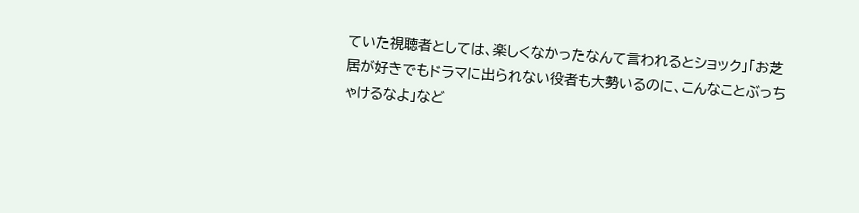ていた視聴者としては、楽しくなかったなんて言われるとショック」「お芝居が好きでもドラマに出られない役者も大勢いるのに、こんなことぶっちゃけるなよ」など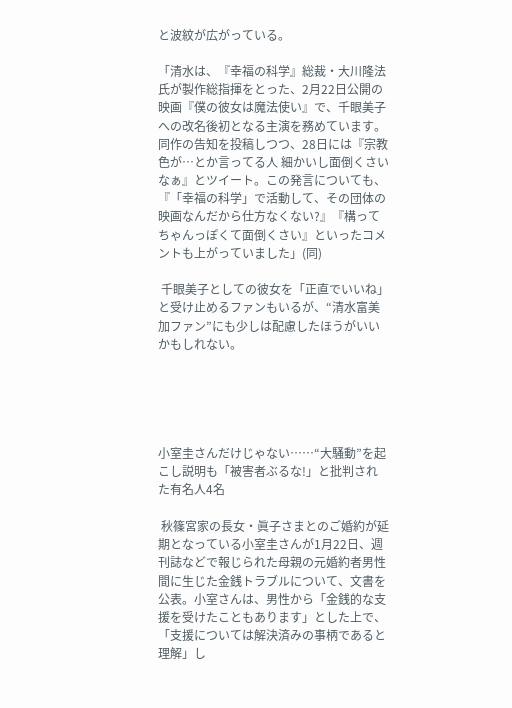と波紋が広がっている。

「清水は、『幸福の科学』総裁・大川隆法氏が製作総指揮をとった、2月22日公開の映画『僕の彼女は魔法使い』で、千眼美子への改名後初となる主演を務めています。同作の告知を投稿しつつ、28日には『宗教色が…とか言ってる人 細かいし面倒くさいなぁ』とツイート。この発言についても、『「幸福の科学」で活動して、その団体の映画なんだから仕方なくない?』『構ってちゃんっぽくて面倒くさい』といったコメントも上がっていました」(同)

 千眼美子としての彼女を「正直でいいね」と受け止めるファンもいるが、“清水富美加ファン”にも少しは配慮したほうがいいかもしれない。





小室圭さんだけじゃない……“大騒動”を起こし説明も「被害者ぶるな!」と批判された有名人4名

 秋篠宮家の長女・眞子さまとのご婚約が延期となっている小室圭さんが1月22日、週刊誌などで報じられた母親の元婚約者男性間に生じた金銭トラブルについて、文書を公表。小室さんは、男性から「金銭的な支援を受けたこともあります」とした上で、「支援については解決済みの事柄であると理解」し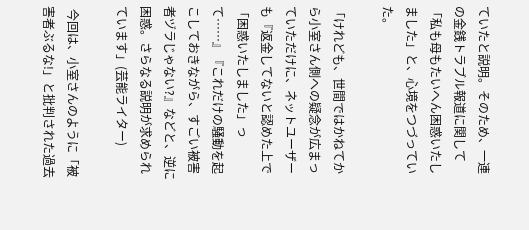ていたと説明。そのため、一連の金銭トラブル報道に関して「私も母もたいへん困惑いたしました」と、心境をつづっていた。

「けれども、世間ではかねてから小室さん側への疑念が広まっていただけに、ネットユーザーも『返金してないと認めた上で「困惑いたしました」って……』『これだけの騒動を起こしておきながら、すごい被害者ヅラじゃない?』などと、逆に困惑。さらなる説明が求められています」(芸能ライター)

 今回は、小室さんのように「被害者ぶるな!」と批判された過去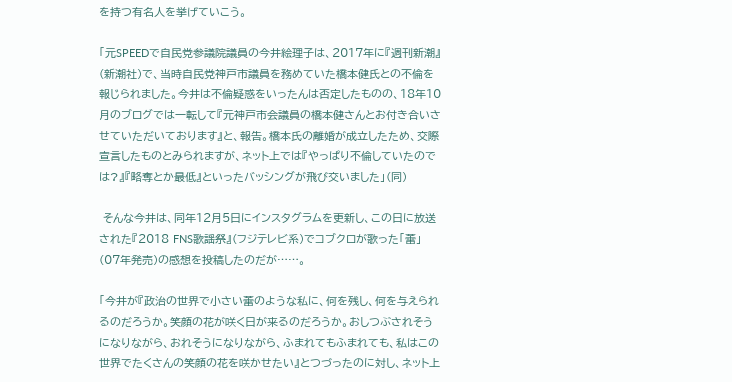を持つ有名人を挙げていこう。

「元SPEEDで自民党参議院議員の今井絵理子は、2017年に『週刊新潮』(新潮社)で、当時自民党神戸市議員を務めていた橋本健氏との不倫を報じられました。今井は不倫疑惑をいったんは否定したものの、18年10月のブログでは一転して『元神戸市会議員の橋本健さんとお付き合いさせていただいております』と、報告。橋本氏の離婚が成立したため、交際宣言したものとみられますが、ネット上では『やっぱり不倫していたのでは?』『略奪とか最低』といったバッシングが飛び交いました」(同)

 そんな今井は、同年12月5日にインスタグラムを更新し、この日に放送された『2018 FNS歌謡祭』(フジテレビ系)でコブクロが歌った「蕾」(07年発売)の感想を投稿したのだが……。

「今井が『政治の世界で小さい蕾のような私に、何を残し、何を与えられるのだろうか。笑顔の花が咲く日が来るのだろうか。おしつぶされそうになりながら、おれそうになりながら、ふまれてもふまれても、私はこの世界でたくさんの笑顔の花を咲かせたい』とつづったのに対し、ネット上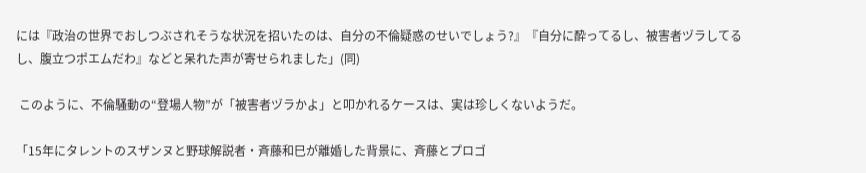には『政治の世界でおしつぶされそうな状況を招いたのは、自分の不倫疑惑のせいでしょう?』『自分に酔ってるし、被害者ヅラしてるし、腹立つポエムだわ』などと呆れた声が寄せられました」(同)

 このように、不倫騒動の“登場人物”が「被害者ヅラかよ」と叩かれるケースは、実は珍しくないようだ。

「15年にタレントのスザンヌと野球解説者・斉藤和巳が離婚した背景に、斉藤とプロゴ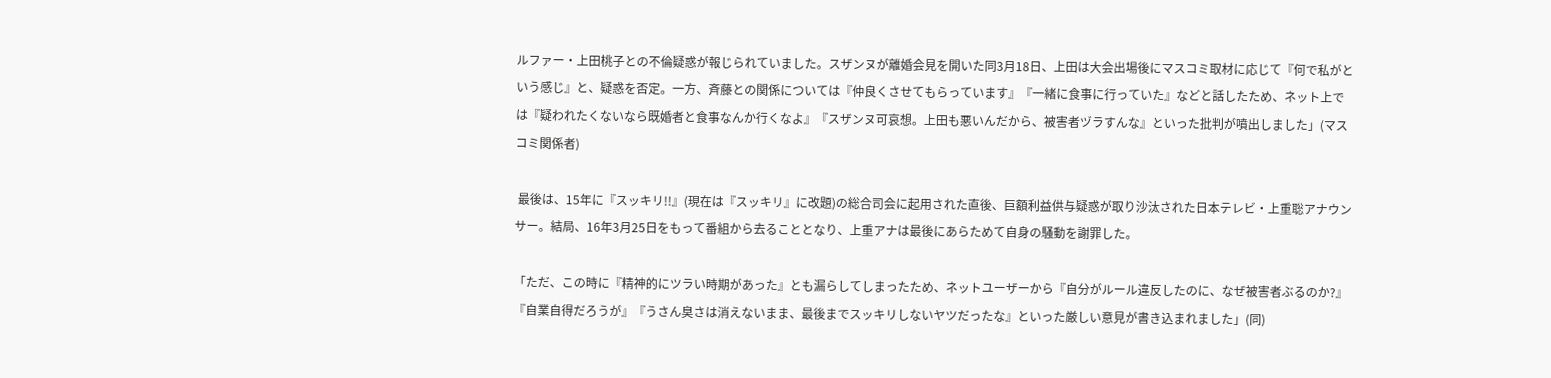ルファー・上田桃子との不倫疑惑が報じられていました。スザンヌが離婚会見を開いた同3月18日、上田は大会出場後にマスコミ取材に応じて『何で私がという感じ』と、疑惑を否定。一方、斉藤との関係については『仲良くさせてもらっています』『一緒に食事に行っていた』などと話したため、ネット上では『疑われたくないなら既婚者と食事なんか行くなよ』『スザンヌ可哀想。上田も悪いんだから、被害者ヅラすんな』といった批判が噴出しました」(マスコミ関係者)

 最後は、15年に『スッキリ!!』(現在は『スッキリ』に改題)の総合司会に起用された直後、巨額利益供与疑惑が取り沙汰された日本テレビ・上重聡アナウンサー。結局、16年3月25日をもって番組から去ることとなり、上重アナは最後にあらためて自身の騒動を謝罪した。

「ただ、この時に『精神的にツラい時期があった』とも漏らしてしまったため、ネットユーザーから『自分がルール違反したのに、なぜ被害者ぶるのか?』『自業自得だろうが』『うさん臭さは消えないまま、最後までスッキリしないヤツだったな』といった厳しい意見が書き込まれました」(同)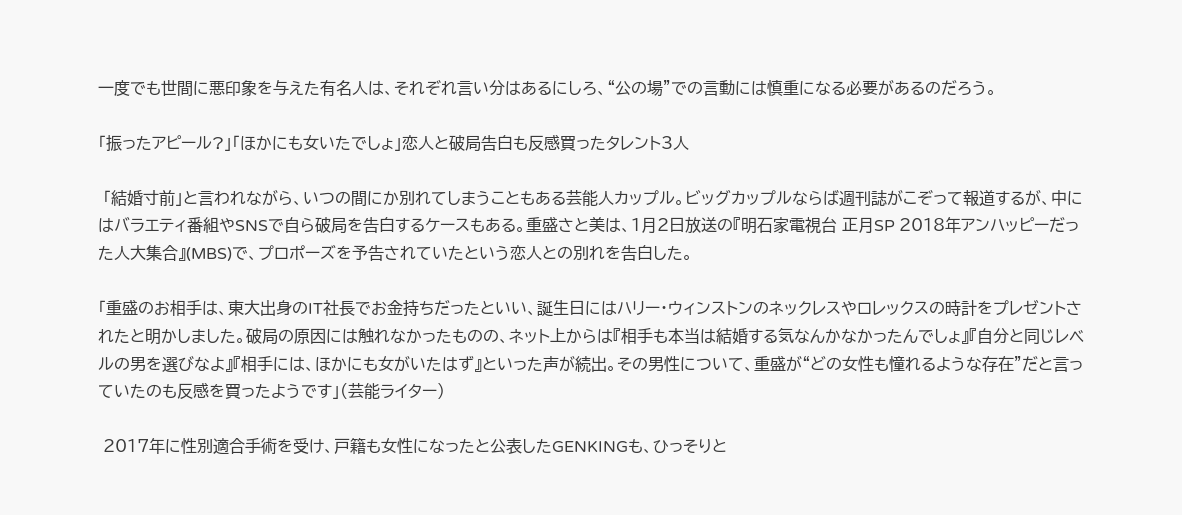一度でも世間に悪印象を与えた有名人は、それぞれ言い分はあるにしろ、“公の場”での言動には慎重になる必要があるのだろう。

「振ったアピール?」「ほかにも女いたでしょ」恋人と破局告白も反感買ったタレント3人

 「結婚寸前」と言われながら、いつの間にか別れてしまうこともある芸能人カップル。ビッグカップルならば週刊誌がこぞって報道するが、中にはバラエティ番組やSNSで自ら破局を告白するケースもある。重盛さと美は、1月2日放送の『明石家電視台 正月SP 2018年アンハッピーだった人大集合』(MBS)で、プロポーズを予告されていたという恋人との別れを告白した。

「重盛のお相手は、東大出身のIT社長でお金持ちだったといい、誕生日にはハリー・ウィンストンのネックレスやロレックスの時計をプレゼントされたと明かしました。破局の原因には触れなかったものの、ネット上からは『相手も本当は結婚する気なんかなかったんでしょ』『自分と同じレベルの男を選びなよ』『相手には、ほかにも女がいたはず』といった声が続出。その男性について、重盛が“どの女性も憧れるような存在”だと言っていたのも反感を買ったようです」(芸能ライター)

 2017年に性別適合手術を受け、戸籍も女性になったと公表したGENKINGも、ひっそりと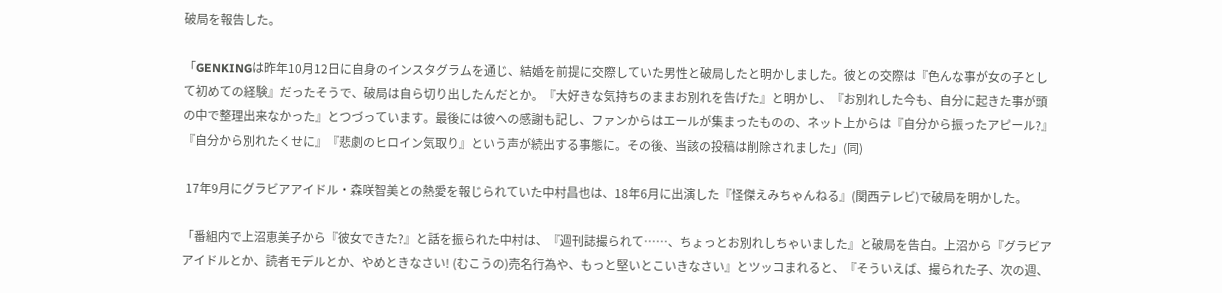破局を報告した。

「GENKINGは昨年10月12日に自身のインスタグラムを通じ、結婚を前提に交際していた男性と破局したと明かしました。彼との交際は『色んな事が女の子として初めての経験』だったそうで、破局は自ら切り出したんだとか。『大好きな気持ちのままお別れを告げた』と明かし、『お別れした今も、自分に起きた事が頭の中で整理出来なかった』とつづっています。最後には彼への感謝も記し、ファンからはエールが集まったものの、ネット上からは『自分から振ったアピール?』『自分から別れたくせに』『悲劇のヒロイン気取り』という声が続出する事態に。その後、当該の投稿は削除されました」(同)

 17年9月にグラビアアイドル・森咲智美との熱愛を報じられていた中村昌也は、18年6月に出演した『怪傑えみちゃんねる』(関西テレビ)で破局を明かした。

「番組内で上沼恵美子から『彼女できた?』と話を振られた中村は、『週刊誌撮られて……、ちょっとお別れしちゃいました』と破局を告白。上沼から『グラビアアイドルとか、読者モデルとか、やめときなさい! (むこうの)売名行為や、もっと堅いとこいきなさい』とツッコまれると、『そういえば、撮られた子、次の週、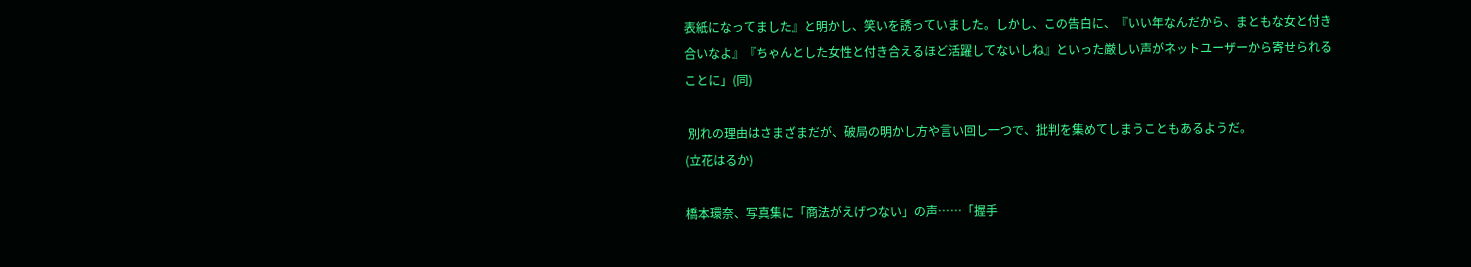表紙になってました』と明かし、笑いを誘っていました。しかし、この告白に、『いい年なんだから、まともな女と付き合いなよ』『ちゃんとした女性と付き合えるほど活躍してないしね』といった厳しい声がネットユーザーから寄せられることに」(同)

 別れの理由はさまざまだが、破局の明かし方や言い回し一つで、批判を集めてしまうこともあるようだ。
(立花はるか)

橋本環奈、写真集に「商法がえげつない」の声……「握手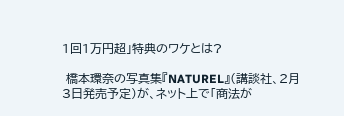1回1万円超」特典のワケとは?

 橋本環奈の写真集『NATUREL』(講談社、2月3日発売予定)が、ネット上で「商法が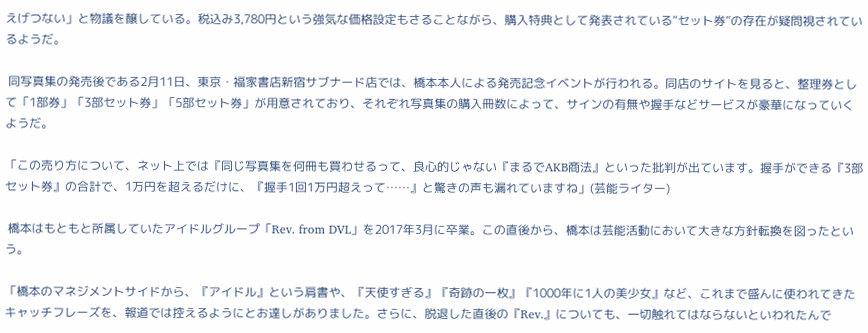えげつない」と物議を醸している。税込み3,780円という強気な価格設定もさることながら、購入特典として発表されている“セット券”の存在が疑問視されているようだ。

 同写真集の発売後である2月11日、東京・福家書店新宿サブナード店では、橋本本人による発売記念イベントが行われる。同店のサイトを見ると、整理券として「1部券」「3部セット券」「5部セット券」が用意されており、それぞれ写真集の購入冊数によって、サインの有無や握手などサービスが豪華になっていくようだ。

「この売り方について、ネット上では『同じ写真集を何冊も買わせるって、良心的じゃない『まるでAKB商法』といった批判が出ています。握手ができる『3部セット券』の合計で、1万円を超えるだけに、『握手1回1万円超えって……』と驚きの声も漏れていますね」(芸能ライター)

 橋本はもともと所属していたアイドルグループ「Rev. from DVL」を2017年3月に卒業。この直後から、橋本は芸能活動において大きな方針転換を図ったという。

「橋本のマネジメントサイドから、『アイドル』という肩書や、『天使すぎる』『奇跡の一枚』『1000年に1人の美少女』など、これまで盛んに使われてきたキャッチフレーズを、報道では控えるようにとお達しがありました。さらに、脱退した直後の『Rev.』についても、一切触れてはならないといわれたんで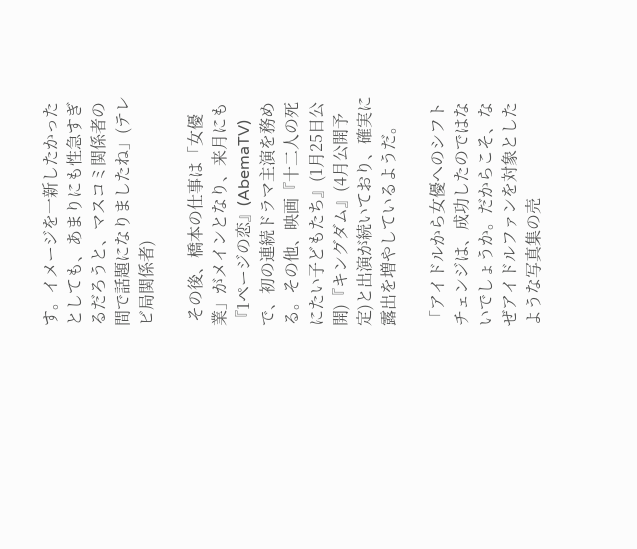す。イメージを一新したかったとしても、あまりにも性急すぎるだろうと、マスコミ関係者の間で話題になりましたね」(テレビ局関係者)

 その後、橋本の仕事は「女優業」がメインとなり、来月にも『1ページの恋』(AbemaTV)で、初の連続ドラマ主演を務める。その他、映画『十二人の死にたい子どもたち』(1月25日公開)『キングダム』(4月公開予定)と出演が続いており、確実に露出を増やしているようだ。

「アイドルから女優へのシフトチェンジは、成功したのではないでしょうか。だからこそ、なぜアイドルファンを対象としたような写真集の売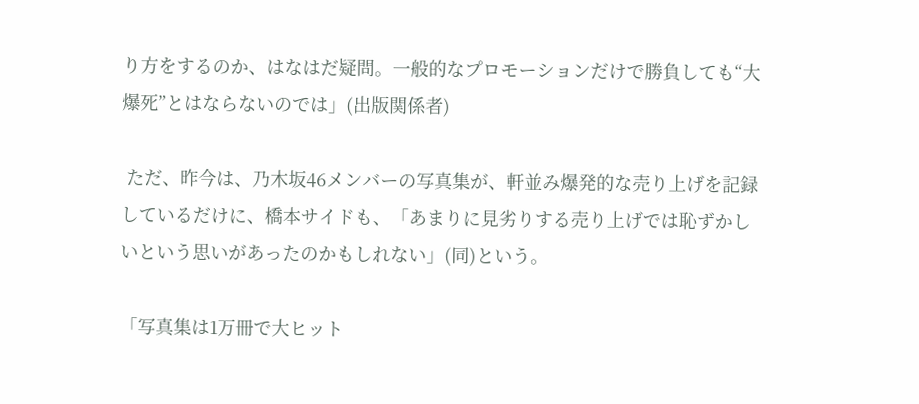り方をするのか、はなはだ疑問。一般的なプロモーションだけで勝負しても“大爆死”とはならないのでは」(出版関係者)

 ただ、昨今は、乃木坂46メンバーの写真集が、軒並み爆発的な売り上げを記録しているだけに、橋本サイドも、「あまりに見劣りする売り上げでは恥ずかしいという思いがあったのかもしれない」(同)という。

「写真集は1万冊で大ヒット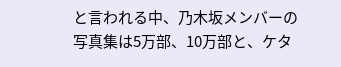と言われる中、乃木坂メンバーの写真集は5万部、10万部と、ケタ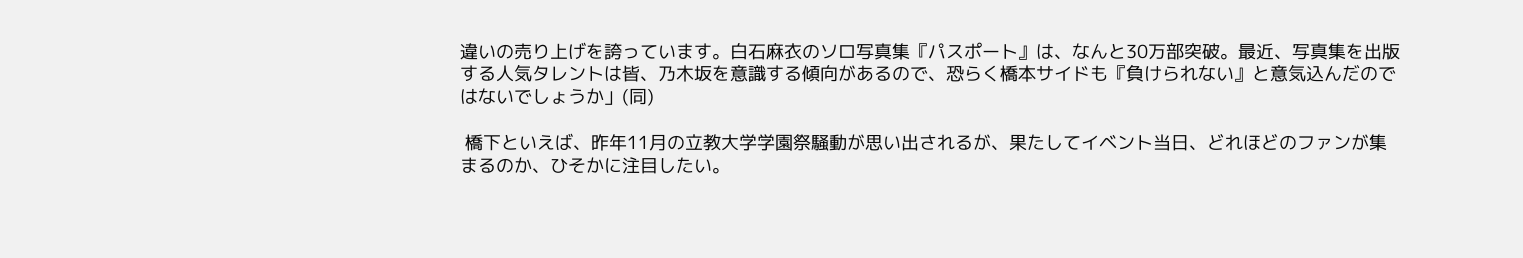違いの売り上げを誇っています。白石麻衣のソロ写真集『パスポート』は、なんと30万部突破。最近、写真集を出版する人気タレントは皆、乃木坂を意識する傾向があるので、恐らく橋本サイドも『負けられない』と意気込んだのではないでしょうか」(同)

 橋下といえば、昨年11月の立教大学学園祭騒動が思い出されるが、果たしてイベント当日、どれほどのファンが集まるのか、ひそかに注目したい。